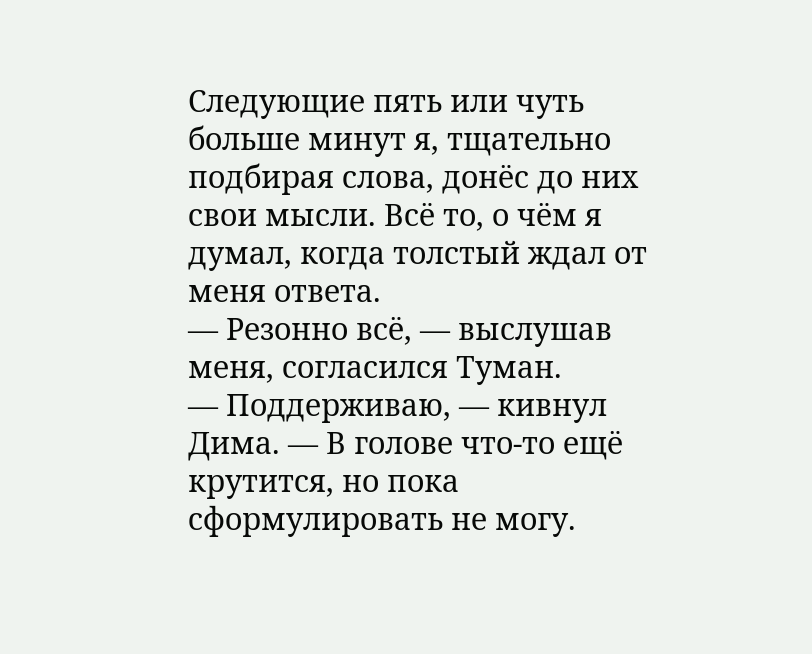Следующие пять или чуть больше минут я, тщательно подбирая слова, донёс до них свои мысли. Всё то, о чём я думал, когда толстый ждал от меня ответа.
— Резонно всё, — выслушав меня, согласился Туман.
— Поддерживаю, — кивнул Дима. — В голове что-то ещё крутится, но пока сформулировать не могу.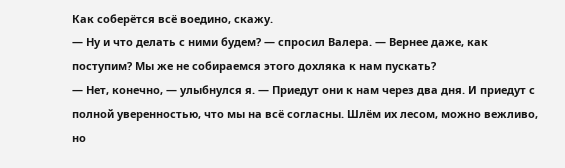Как соберётся всё воедино, скажу.
— Ну и что делать с ними будем? — спросил Валера. — Вернее даже, как поступим? Мы же не собираемся этого дохляка к нам пускать?
— Нет, конечно, — улыбнулся я. — Приедут они к нам через два дня. И приедут с полной уверенностью, что мы на всё согласны. Шлём их лесом, можно вежливо, но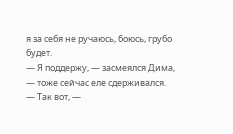я за себя не ручаюсь, боюсь, грубо будет.
— Я поддержу, — засмеялся Дима, — тоже сейчас еле сдерживался.
— Так вот, —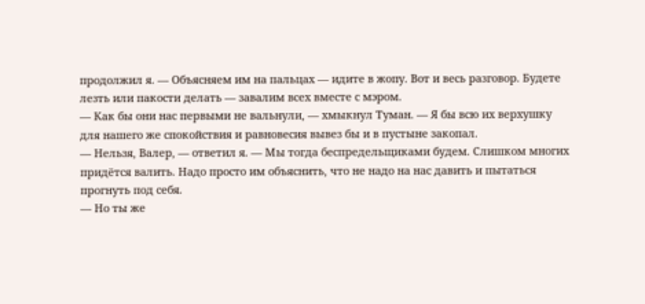продолжил я. — Объясняем им на пальцах — идите в жопу. Вот и весь разговор. Будете лезть или пакости делать — завалим всех вместе с мэром.
— Как бы они нас первыми не вальнули, — хмыкнул Туман. — Я бы всю их верхушку для нашего же спокойствия и равновесия вывез бы и в пустыне закопал.
— Нельзя, Валер, — ответил я. — Мы тогда беспредельщиками будем. Слишком многих придётся валить. Надо просто им объяснить, что не надо на нас давить и пытаться прогнуть под себя.
— Но ты же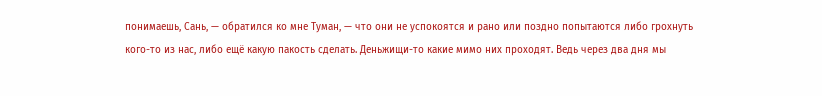понимаешь, Сань, — обратился ко мне Туман, — что они не успокоятся и рано или поздно попытаются либо грохнуть кого-то из нас, либо ещё какую пакость сделать. Деньжищи-то какие мимо них проходят. Ведь через два дня мы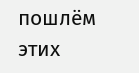пошлём этих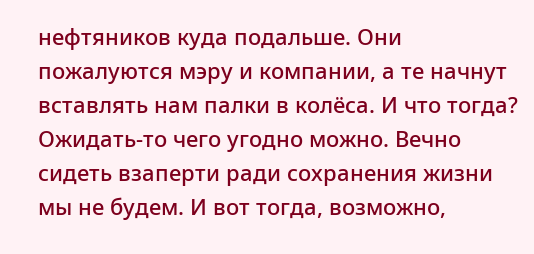нефтяников куда подальше. Они пожалуются мэру и компании, а те начнут вставлять нам палки в колёса. И что тогда? Ожидать-то чего угодно можно. Вечно сидеть взаперти ради сохранения жизни мы не будем. И вот тогда, возможно,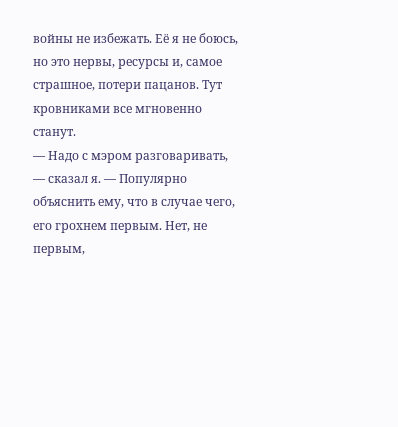войны не избежать. Её я не боюсь, но это нервы, ресурсы и, самое страшное, потери пацанов. Тут кровниками все мгновенно станут.
— Надо с мэром разговаривать, — сказал я. — Популярно объяснить ему, что в случае чего, его грохнем первым. Нет, не первым,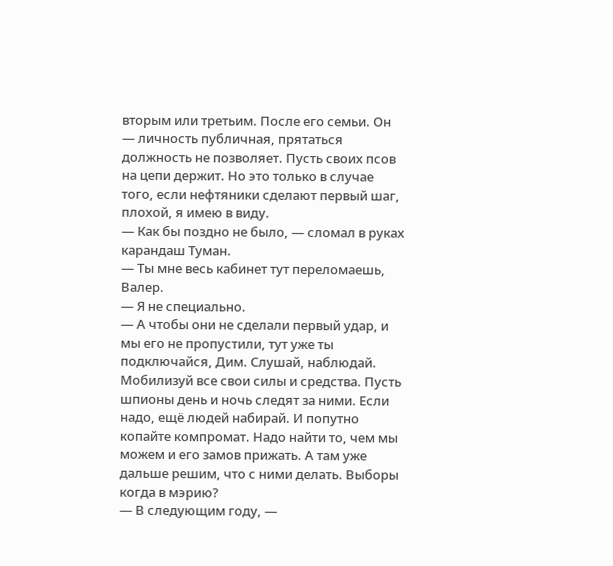вторым или третьим. После его семьи. Он — личность публичная, прятаться должность не позволяет. Пусть своих псов на цепи держит. Но это только в случае того, если нефтяники сделают первый шаг, плохой, я имею в виду.
— Как бы поздно не было, — сломал в руках карандаш Туман.
— Ты мне весь кабинет тут переломаешь, Валер.
— Я не специально.
— А чтобы они не сделали первый удар, и мы его не пропустили, тут уже ты подключайся, Дим. Слушай, наблюдай. Мобилизуй все свои силы и средства. Пусть шпионы день и ночь следят за ними. Если надо, ещё людей набирай. И попутно копайте компромат. Надо найти то, чем мы можем и его замов прижать. А там уже дальше решим, что с ними делать. Выборы когда в мэрию?
— В следующим году, —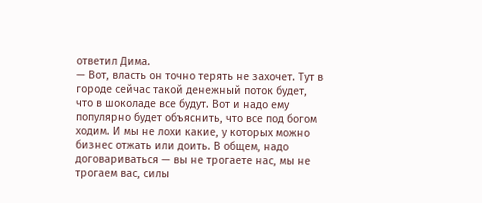ответил Дима.
— Вот, власть он точно терять не захочет. Тут в городе сейчас такой денежный поток будет, что в шоколаде все будут. Вот и надо ему популярно будет объяснить, что все под богом ходим. И мы не лохи какие, у которых можно бизнес отжать или доить. В общем, надо договариваться — вы не трогаете нас, мы не трогаем вас, силы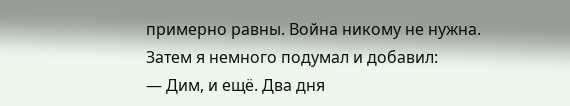примерно равны. Война никому не нужна.
Затем я немного подумал и добавил:
— Дим, и ещё. Два дня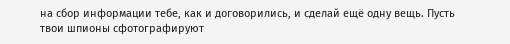на сбор информации тебе, как и договорились, и сделай ещё одну вещь. Пусть твои шпионы сфотографируют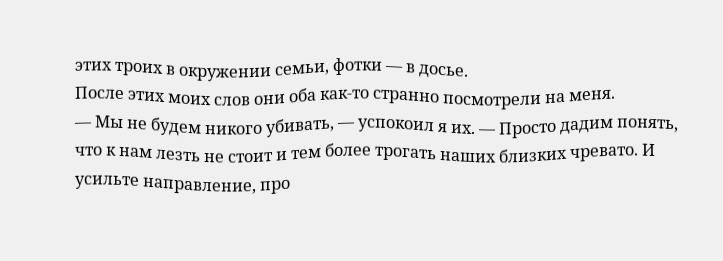этих троих в окружении семьи, фотки — в досье.
После этих моих слов они оба как-то странно посмотрели на меня.
— Мы не будем никого убивать, — успокоил я их. — Просто дадим понять, что к нам лезть не стоит и тем более трогать наших близких чревато. И усильте направление, про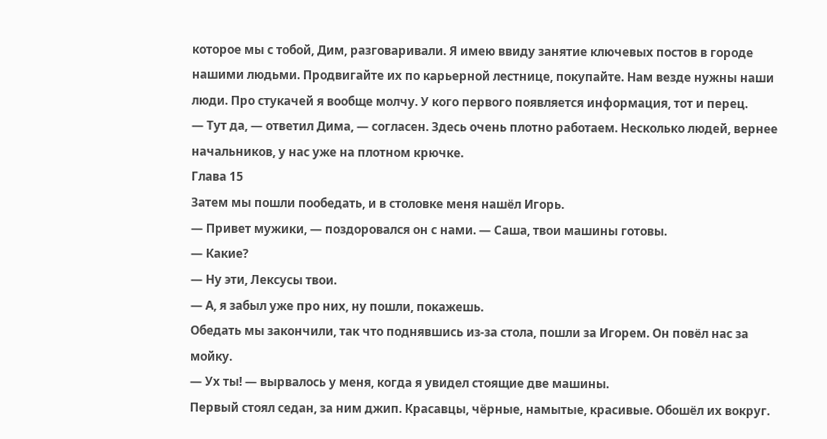которое мы с тобой, Дим, разговаривали. Я имею ввиду занятие ключевых постов в городе нашими людьми. Продвигайте их по карьерной лестнице, покупайте. Нам везде нужны наши люди. Про стукачей я вообще молчу. У кого первого появляется информация, тот и перец.
— Тут да, — ответил Дима, — согласен. Здесь очень плотно работаем. Несколько людей, вернее начальников, у нас уже на плотном крючке.
Глава 15
Затем мы пошли пообедать, и в столовке меня нашёл Игорь.
— Привет мужики, — поздоровался он с нами. — Саша, твои машины готовы.
— Какие?
— Ну эти, Лексусы твои.
— А, я забыл уже про них, ну пошли, покажешь.
Обедать мы закончили, так что поднявшись из-за стола, пошли за Игорем. Он повёл нас за мойку.
— Ух ты! — вырвалось у меня, когда я увидел стоящие две машины.
Первый стоял седан, за ним джип. Красавцы, чёрные, намытые, красивые. Обошёл их вокруг.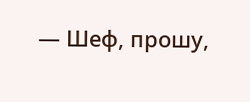— Шеф, прошу,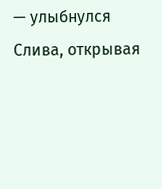— улыбнулся Слива, открывая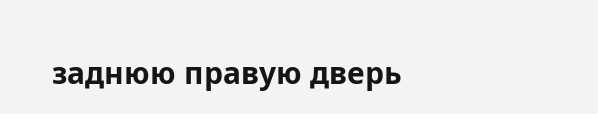заднюю правую дверь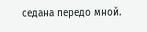седана передо мной.